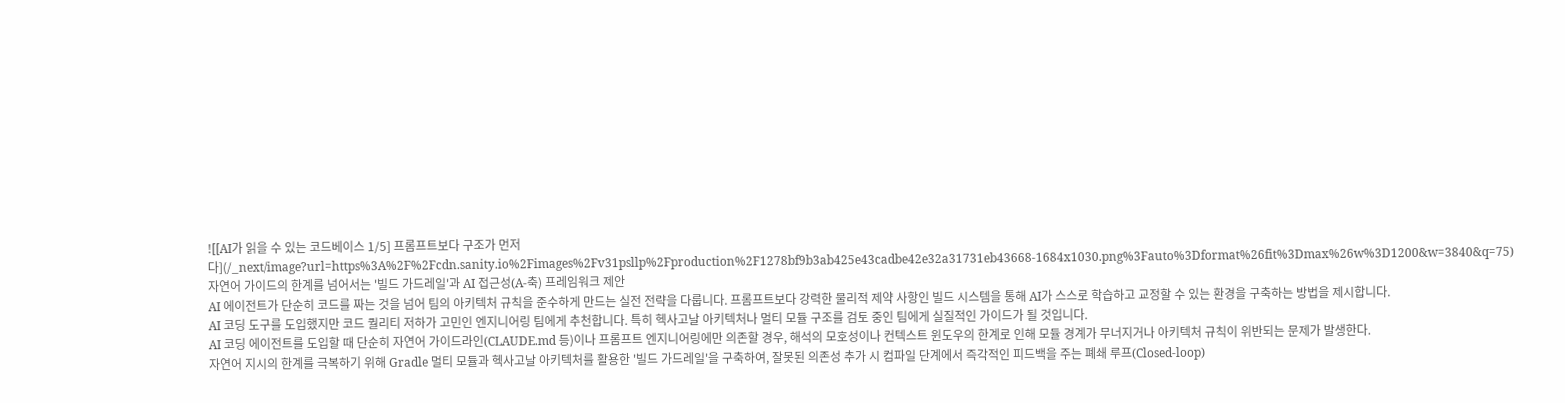![[AI가 읽을 수 있는 코드베이스 1/5] 프롬프트보다 구조가 먼저다](/_next/image?url=https%3A%2F%2Fcdn.sanity.io%2Fimages%2Fv31psllp%2Fproduction%2F1278bf9b3ab425e43cadbe42e32a31731eb43668-1684x1030.png%3Fauto%3Dformat%26fit%3Dmax%26w%3D1200&w=3840&q=75)
자연어 가이드의 한계를 넘어서는 '빌드 가드레일'과 AI 접근성(A-축) 프레임워크 제안
AI 에이전트가 단순히 코드를 짜는 것을 넘어 팀의 아키텍처 규칙을 준수하게 만드는 실전 전략을 다룹니다. 프롬프트보다 강력한 물리적 제약 사항인 빌드 시스템을 통해 AI가 스스로 학습하고 교정할 수 있는 환경을 구축하는 방법을 제시합니다.
AI 코딩 도구를 도입했지만 코드 퀄리티 저하가 고민인 엔지니어링 팀에게 추천합니다. 특히 헥사고날 아키텍처나 멀티 모듈 구조를 검토 중인 팀에게 실질적인 가이드가 될 것입니다.
AI 코딩 에이전트를 도입할 때 단순히 자연어 가이드라인(CLAUDE.md 등)이나 프롬프트 엔지니어링에만 의존할 경우, 해석의 모호성이나 컨텍스트 윈도우의 한계로 인해 모듈 경계가 무너지거나 아키텍처 규칙이 위반되는 문제가 발생한다.
자연어 지시의 한계를 극복하기 위해 Gradle 멀티 모듈과 헥사고날 아키텍처를 활용한 '빌드 가드레일'을 구축하여, 잘못된 의존성 추가 시 컴파일 단계에서 즉각적인 피드백을 주는 폐쇄 루프(Closed-loop)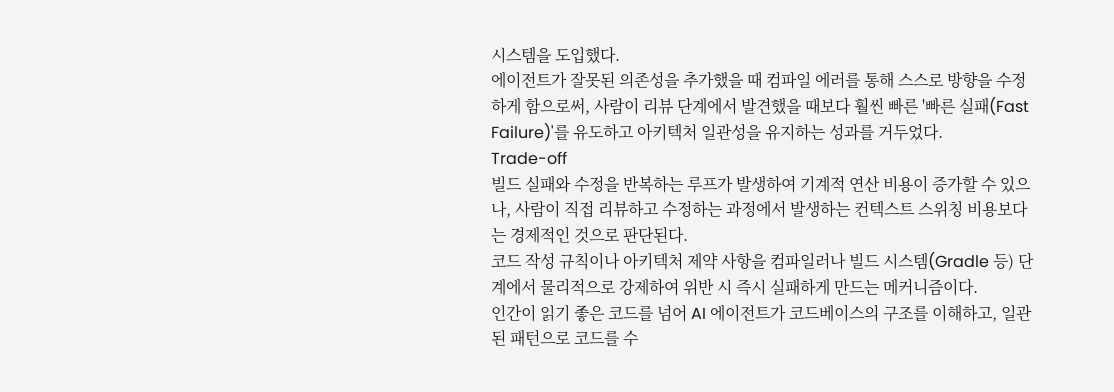시스템을 도입했다.
에이전트가 잘못된 의존성을 추가했을 때 컴파일 에러를 통해 스스로 방향을 수정하게 함으로써, 사람이 리뷰 단계에서 발견했을 때보다 훨씬 빠른 '빠른 실패(Fast Failure)'를 유도하고 아키텍처 일관성을 유지하는 성과를 거두었다.
Trade-off
빌드 실패와 수정을 반복하는 루프가 발생하여 기계적 연산 비용이 증가할 수 있으나, 사람이 직접 리뷰하고 수정하는 과정에서 발생하는 컨텍스트 스위칭 비용보다는 경제적인 것으로 판단된다.
코드 작성 규칙이나 아키텍처 제약 사항을 컴파일러나 빌드 시스템(Gradle 등) 단계에서 물리적으로 강제하여 위반 시 즉시 실패하게 만드는 메커니즘이다.
인간이 읽기 좋은 코드를 넘어 AI 에이전트가 코드베이스의 구조를 이해하고, 일관된 패턴으로 코드를 수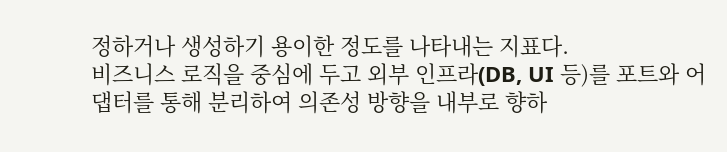정하거나 생성하기 용이한 정도를 나타내는 지표다.
비즈니스 로직을 중심에 두고 외부 인프라(DB, UI 등)를 포트와 어댑터를 통해 분리하여 의존성 방향을 내부로 향하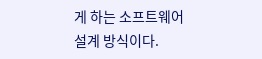게 하는 소프트웨어 설계 방식이다.